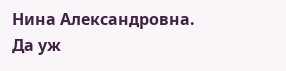Нина Александровна. Да уж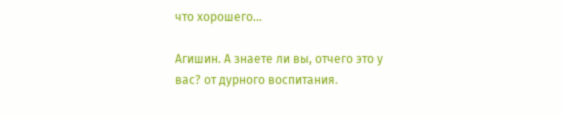что хорошего…

Агишин. А знаете ли вы, отчего это у вас? от дурного воспитания.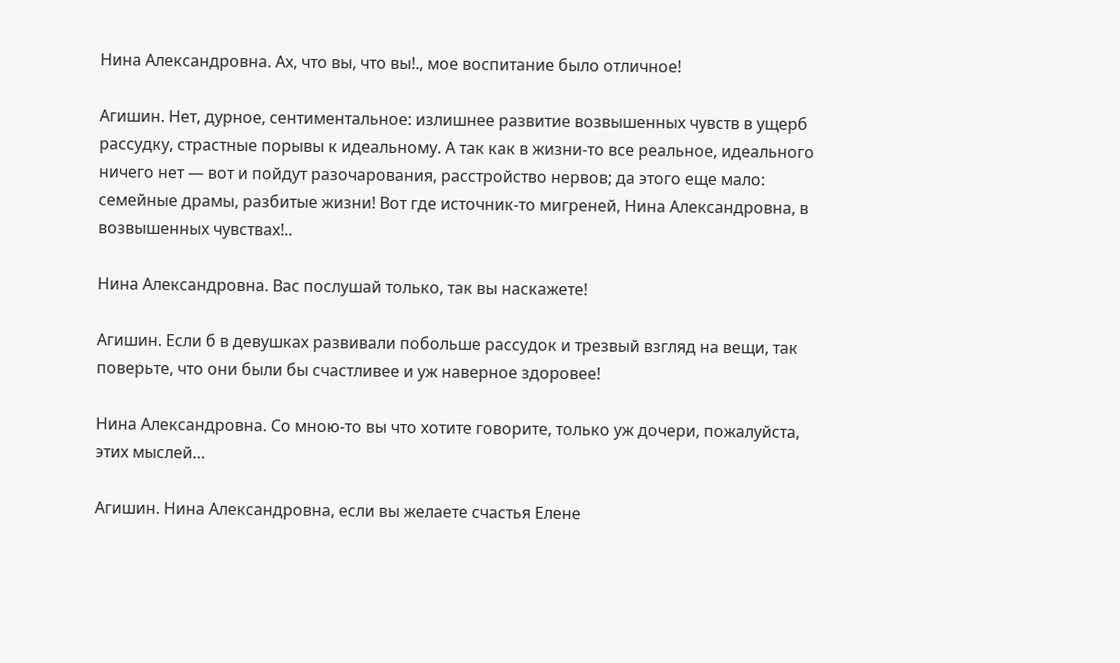Нина Александровна. Ах, что вы, что вы!., мое воспитание было отличное!

Агишин. Нет, дурное, сентиментальное: излишнее развитие возвышенных чувств в ущерб рассудку, страстные порывы к идеальному. А так как в жизни-то все реальное, идеального ничего нет — вот и пойдут разочарования, расстройство нервов; да этого еще мало: семейные драмы, разбитые жизни! Вот где источник-то мигреней, Нина Александровна, в возвышенных чувствах!..

Нина Александровна. Вас послушай только, так вы наскажете!

Агишин. Если б в девушках развивали побольше рассудок и трезвый взгляд на вещи, так поверьте, что они были бы счастливее и уж наверное здоровее!

Нина Александровна. Со мною-то вы что хотите говорите, только уж дочери, пожалуйста, этих мыслей…

Агишин. Нина Александровна, если вы желаете счастья Елене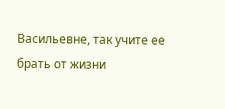Васильевне, так учите ее брать от жизни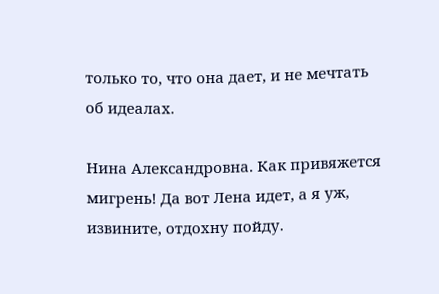только то, что она дает, и не мечтать об идеалах.

Нина Александровна. Как привяжется мигрень! Да вот Лена идет, а я уж, извините, отдохну пойду.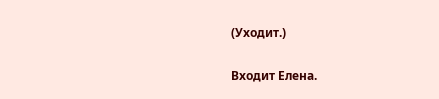(Уходит.)

Входит Елена.